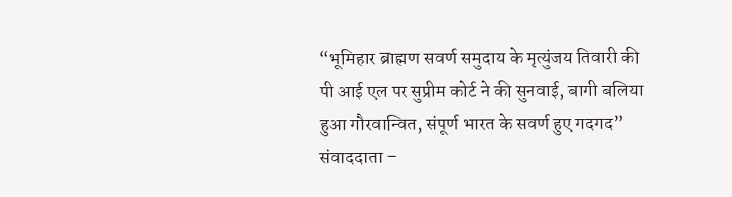“भूमिहार ब्राह्मण सवर्ण समुदाय के मृत्युंजय तिवारी की पी आई एल पर सुप्रीम कोर्ट ने की सुनवाई, बागी बलिया हुआ गौरवान्वित, संपूर्ण भारत के सवर्ण हुए गदगद”
संवाददाता –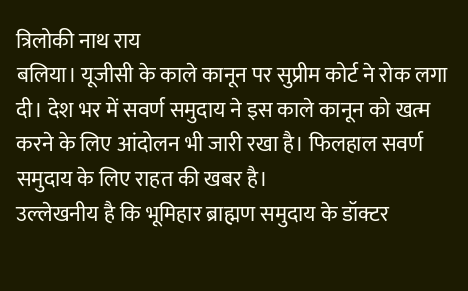त्रिलोकी नाथ राय
बलिया। यूजीसी के काले कानून पर सुप्रीम कोर्ट ने रोक लगा दी। देश भर में सवर्ण समुदाय ने इस काले कानून को खत्म करने के लिए आंदोलन भी जारी रखा है। फिलहाल सवर्ण समुदाय के लिए राहत की खबर है।
उल्लेखनीय है कि भूमिहार ब्राह्मण समुदाय के डॉक्टर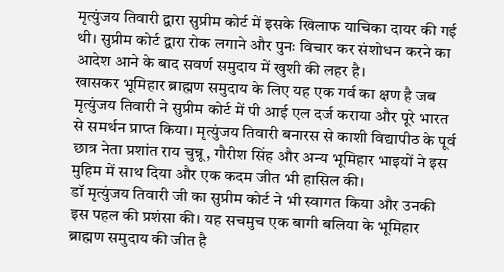मृत्युंजय तिवारी द्वारा सुप्रीम कोर्ट में इसके खिलाफ याचिका दायर की गई थी। सुप्रीम कोर्ट द्वारा रोक लगाने और पुनः विचार कर संशोधन करने का आदेश आने के बाद सवर्ण समुदाय में खुशी की लहर है।
खासकर भूमिहार ब्राह्मण समुदाय के लिए यह एक गर्व का क्षण है जब मृत्युंजय तिवारी ने सुप्रीम कोर्ट में पी आई एल दर्ज कराया और पूरे भारत से समर्थन प्राप्त किया। मृत्युंजय तिवारी बनारस से काशी विद्यापीठ के पूर्व छात्र नेता प्रशांत राय चुन्नू, गौरीश सिंह और अन्य भूमिहार भाइयों ने इस मुहिम में साथ दिया और एक कदम जीत भी हासिल की।
डॉ मृत्युंजय तिवारी जी का सुप्रीम कोर्ट ने भी स्वागत किया और उनकी इस पहल की प्रशंसा की। यह सचमुच एक बागी बलिया के भूमिहार ब्राह्मण समुदाय की जीत है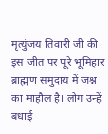मृत्युंजय तिवारी जी की इस जीत पर पूरे भूमिहार ब्राह्मण समुदाय में जश्न का माहौल है। लोग उन्हें बधाई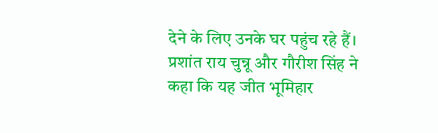देने के लिए उनके घर पहुंच रहे हैं। प्रशांत राय चुन्नू और गौरीश सिंह ने कहा कि यह जीत भूमिहार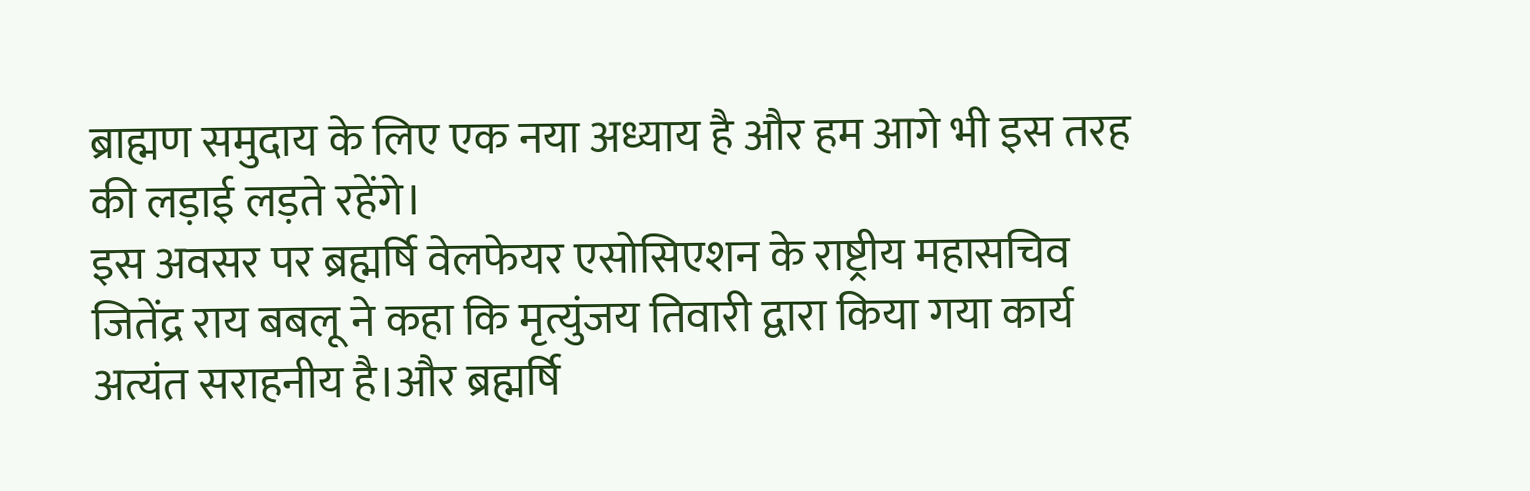ब्राह्मण समुदाय के लिए एक नया अध्याय है और हम आगे भी इस तरह की लड़ाई लड़ते रहेंगे।
इस अवसर पर ब्रह्मर्षि वेलफेयर एसोसिएशन के राष्ट्रीय महासचिव जितेंद्र राय बबलू ने कहा कि मृत्युंजय तिवारी द्वारा किया गया कार्य अत्यंत सराहनीय है।और ब्रह्मर्षि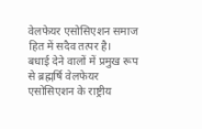वेलफेयर एसोसिएशन समाज हित में सदैव तत्पर है।
बधाई देने वालों में प्रमुख रूप से ब्रह्मर्षि वेलफेयर एसोसिएशन के राष्ट्रीय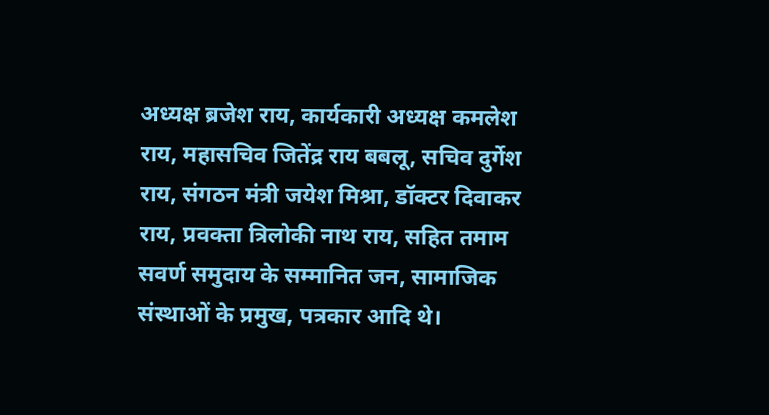अध्यक्ष ब्रजेश राय, कार्यकारी अध्यक्ष कमलेश राय, महासचिव जितेंद्र राय बबलू, सचिव दुर्गेश राय, संगठन मंत्री जयेश मिश्रा, डॉक्टर दिवाकर राय, प्रवक्ता त्रिलोकी नाथ राय, सहित तमाम सवर्ण समुदाय के सम्मानित जन, सामाजिक संस्थाओं के प्रमुख, पत्रकार आदि थे।